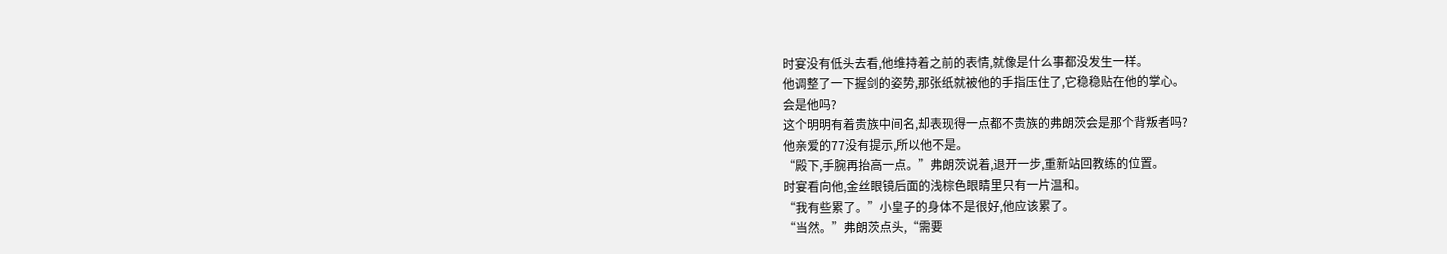时宴没有低头去看,他维持着之前的表情,就像是什么事都没发生一样。
他调整了一下握剑的姿势,那张纸就被他的手指压住了,它稳稳贴在他的掌心。
会是他吗?
这个明明有着贵族中间名,却表现得一点都不贵族的弗朗茨会是那个背叛者吗?
他亲爱的77没有提示,所以他不是。
“殿下,手腕再抬高一点。”弗朗茨说着,退开一步,重新站回教练的位置。
时宴看向他,金丝眼镜后面的浅棕色眼睛里只有一片温和。
“我有些累了。”小皇子的身体不是很好,他应该累了。
“当然。”弗朗茨点头,“需要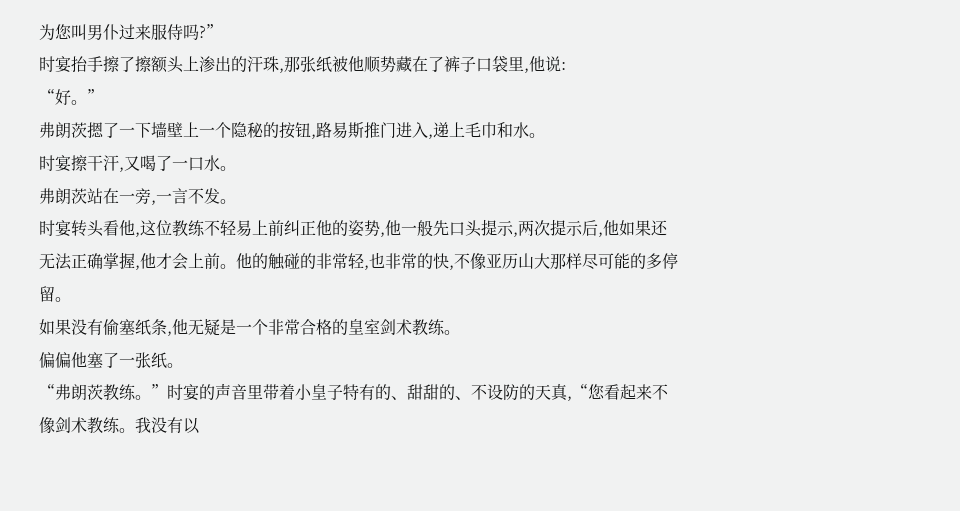为您叫男仆过来服侍吗?”
时宴抬手擦了擦额头上渗出的汗珠,那张纸被他顺势藏在了裤子口袋里,他说:
“好。”
弗朗茨摁了一下墙壁上一个隐秘的按钮,路易斯推门进入,递上毛巾和水。
时宴擦干汗,又喝了一口水。
弗朗茨站在一旁,一言不发。
时宴转头看他,这位教练不轻易上前纠正他的姿势,他一般先口头提示,两次提示后,他如果还无法正确掌握,他才会上前。他的触碰的非常轻,也非常的快,不像亚历山大那样尽可能的多停留。
如果没有偷塞纸条,他无疑是一个非常合格的皇室剑术教练。
偏偏他塞了一张纸。
“弗朗茨教练。”时宴的声音里带着小皇子特有的、甜甜的、不设防的天真,“您看起来不像剑术教练。我没有以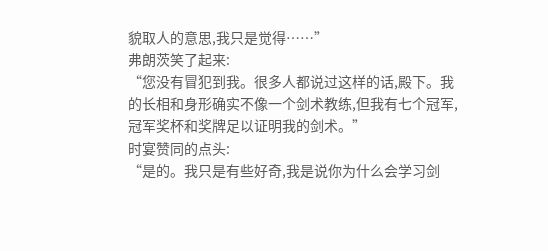貌取人的意思,我只是觉得……”
弗朗茨笑了起来:
“您没有冒犯到我。很多人都说过这样的话,殿下。我的长相和身形确实不像一个剑术教练,但我有七个冠军,冠军奖杯和奖牌足以证明我的剑术。”
时宴赞同的点头:
“是的。我只是有些好奇,我是说你为什么会学习剑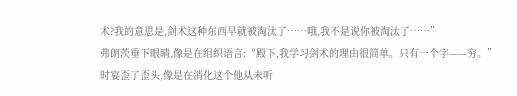术?我的意思是,剑术这种东西早就被淘汰了……哦,我不是说你被淘汰了……”
弗朗茨垂下眼睛,像是在组织语言:“殿下,我学习剑术的理由很简单。只有一个字——穷。”
时宴歪了歪头,像是在消化这个他从未听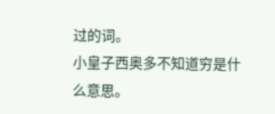过的词。
小皇子西奥多不知道穷是什么意思。